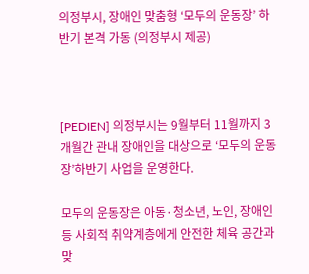의정부시, 장애인 맞춤형 ‘모두의 운동장’ 하반기 본격 가동 (의정부시 제공)



[PEDIEN] 의정부시는 9월부터 11월까지 3개월간 관내 장애인을 대상으로 ‘모두의 운동장’하반기 사업을 운영한다.

모두의 운동장은 아동·청소년, 노인, 장애인 등 사회적 취약계층에게 안전한 체육 공간과 맞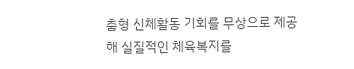춤형 신체활동 기회를 무상으로 제공해 실질적인 체육복지를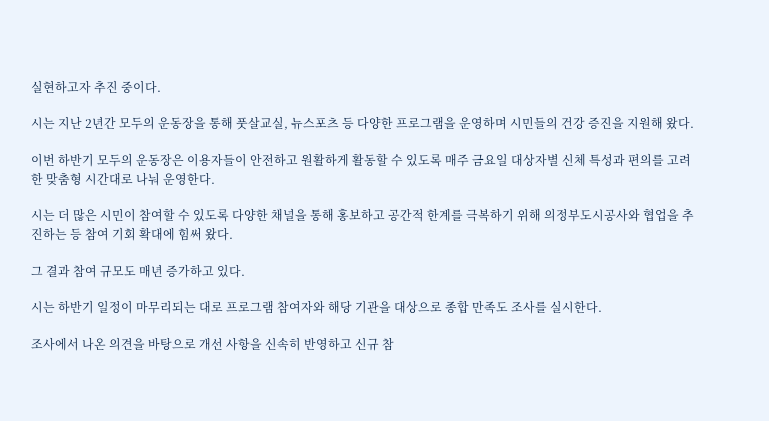실현하고자 추진 중이다.

시는 지난 2년간 모두의 운동장을 통해 풋살교실, 뉴스포츠 등 다양한 프로그램을 운영하며 시민들의 건강 증진을 지원해 왔다.

이번 하반기 모두의 운동장은 이용자들이 안전하고 원활하게 활동할 수 있도록 매주 금요일 대상자별 신체 특성과 편의를 고려한 맞춤형 시간대로 나눠 운영한다.

시는 더 많은 시민이 참여할 수 있도록 다양한 채널을 통해 홍보하고 공간적 한계를 극복하기 위해 의정부도시공사와 협업을 추진하는 등 참여 기회 확대에 힘써 왔다.

그 결과 참여 규모도 매년 증가하고 있다.

시는 하반기 일정이 마무리되는 대로 프로그램 참여자와 해당 기관을 대상으로 종합 만족도 조사를 실시한다.

조사에서 나온 의견을 바탕으로 개선 사항을 신속히 반영하고 신규 참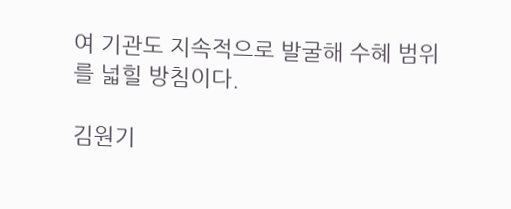여 기관도 지속적으로 발굴해 수혜 범위를 넓힐 방침이다.

김원기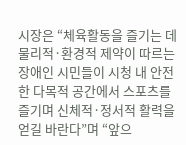시장은 “체육활동을 즐기는 데 물리적·환경적 제약이 따르는 장애인 시민들이 시청 내 안전한 다목적 공간에서 스포츠를 즐기며 신체적·정서적 활력을 얻길 바란다”며 “앞으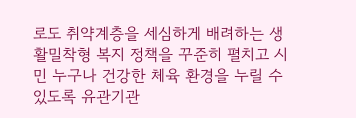로도 취약계층을 세심하게 배려하는 생활밀착형 복지 정책을 꾸준히 펼치고 시민 누구나 건강한 체육 환경을 누릴 수 있도록 유관기관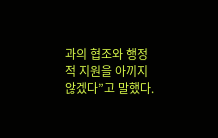과의 협조와 행정적 지원을 아끼지 않겠다”고 말했다.